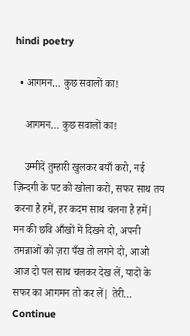hindi poetry

  • आगमन… कुछ सवालों का!

    आगमन… कुछ सवालों का!

    उम्मीदें तुम्हारी खुलकर बयाँ करो, नई ज़िन्दगी के पट को खोला करो, सफर साथ तय करना है हमें, हर कदम साथ चलना है हमें| मन की छवि आँखों में दिखने दो, अपनी तमन्नाओं को ज़रा पँख तो लगने दो, आओ आज दो पल साथ चलकर देख लें, यादों के सफर का आगमन तो कर लें| तेरी… Continue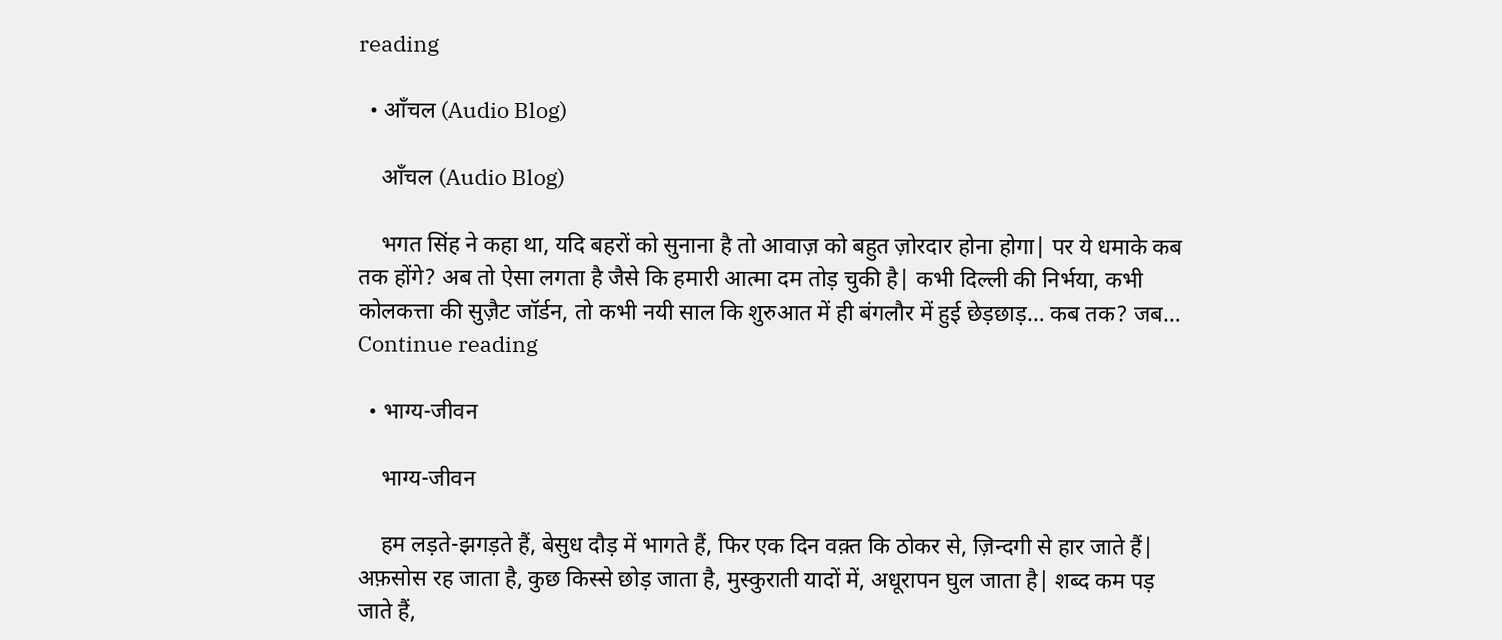reading

  • आँचल (Audio Blog)

    आँचल (Audio Blog)

    भगत सिंह ने कहा था, यदि बहरों को सुनाना है तो आवाज़ को बहुत ज़ोरदार होना होगा| पर ये धमाके कब तक होंगे? अब तो ऐसा लगता है जैसे कि हमारी आत्मा दम तोड़ चुकी है| कभी दिल्ली की निर्भया, कभी कोलकत्ता की सुज़ैट जॉर्डन, तो कभी नयी साल कि शुरुआत में ही बंगलौर में हुई छेड़छाड़… कब तक? जब… Continue reading

  • भाग्य-जीवन

    भाग्य-जीवन

    हम लड़ते-झगड़ते हैं, बेसुध दौड़ में भागते हैं, फिर एक दिन वक़्त कि ठोकर से, ज़िन्दगी से हार जाते हैं| अफ़सोस रह जाता है, कुछ किस्से छोड़ जाता है, मुस्कुराती यादों में, अधूरापन घुल जाता है| शब्द कम पड़ जाते हैं,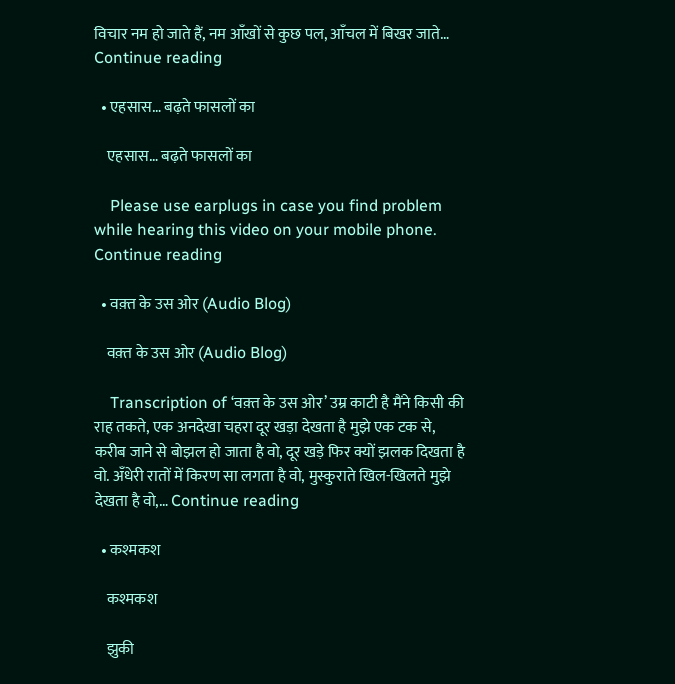विचार नम हो जाते हैं, नम आँखों से कुछ पल, आँचल में बिखर जाते… Continue reading

  • एहसास… बढ़ते फासलों का

    एहसास… बढ़ते फासलों का

    Please use earplugs in case you find problem while hearing this video on your mobile phone. Continue reading

  • वक़्त के उस ओर (Audio Blog)

    वक़्त के उस ओर (Audio Blog)

    Transcription of ‘वक़्त के उस ओर’ उम्र काटी है मैंने किसी की राह तकते, एक अनदेखा चहरा दूर खड़ा देखता है मुझे एक टक से, करीब जाने से बोझल हो जाता है वो, दूर खड़े फिर क्यों झलक दिखता है वो. अँधेरी रातों में किरण सा लगता है वो, मुस्कुराते खिल-खिलते मुझे देखता है वो,… Continue reading

  • कश्मकश

    कश्मकश

    झुकी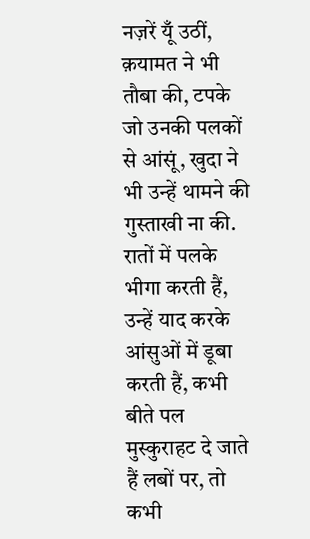नज़रें यूँ उठीं, क़यामत ने भी तौबा की, टपके जो उनकी पलकों से आंसूं, खुदा ने भी उन्हें थामने की गुस्ताखी ना की. रातों में पलके भीगा करती हैं, उन्हें याद करके आंसुओं में डूबा करती हैं, कभी बीते पल मुस्कुराहट दे जाते हैं लबों पर, तो कभी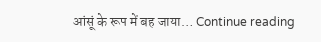आंसूं के रूप में बह जाया… Continue reading